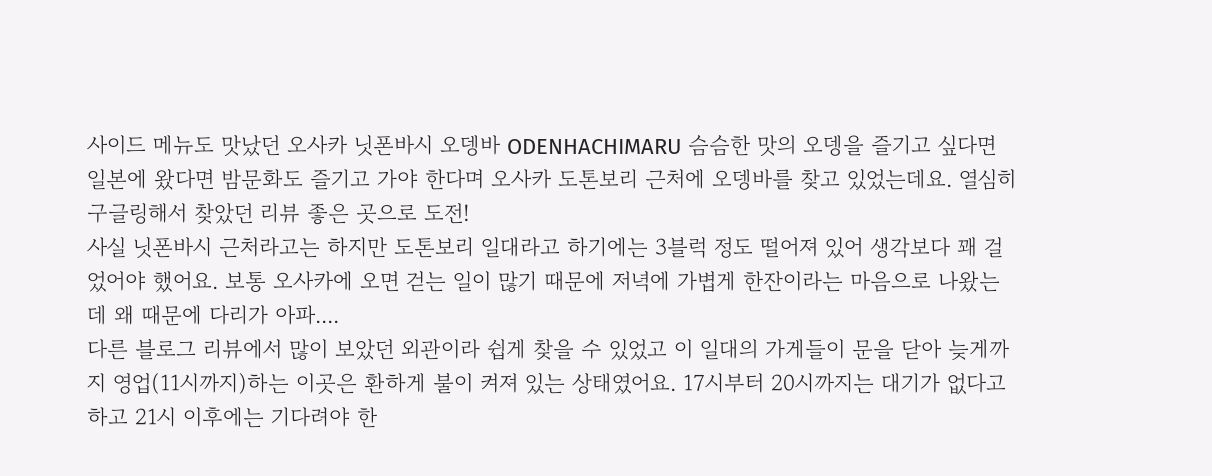사이드 메뉴도 맛났던 오사카 닛폰바시 오뎅바 ODENHACHIMARU 슴슴한 맛의 오뎅을 즐기고 싶다면 일본에 왔다면 밤문화도 즐기고 가야 한다며 오사카 도톤보리 근처에 오뎅바를 찾고 있었는데요. 열심히 구글링해서 찾았던 리뷰 좋은 곳으로 도전!
사실 닛폰바시 근처라고는 하지만 도톤보리 일대라고 하기에는 3블럭 정도 떨어져 있어 생각보다 꽤 걸었어야 했어요. 보통 오사카에 오면 걷는 일이 많기 때문에 저녁에 가볍게 한잔이라는 마음으로 나왔는데 왜 때문에 다리가 아파....
다른 블로그 리뷰에서 많이 보았던 외관이라 쉽게 찾을 수 있었고 이 일대의 가게들이 문을 닫아 늦게까지 영업(11시까지)하는 이곳은 환하게 불이 켜져 있는 상태였어요. 17시부터 20시까지는 대기가 없다고 하고 21시 이후에는 기다려야 한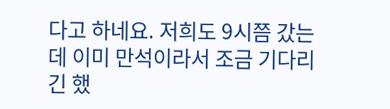다고 하네요. 저희도 9시쯤 갔는데 이미 만석이라서 조금 기다리긴 했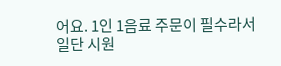어요. 1인 1음료 주문이 필수라서 일단 시원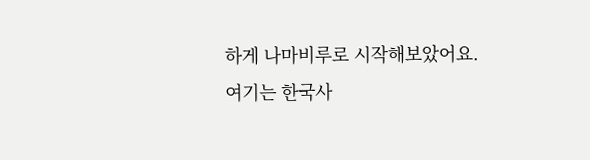하게 나마비루로 시작해보았어요.
여기는 한국사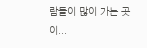람들이 많이 가는 곳이...